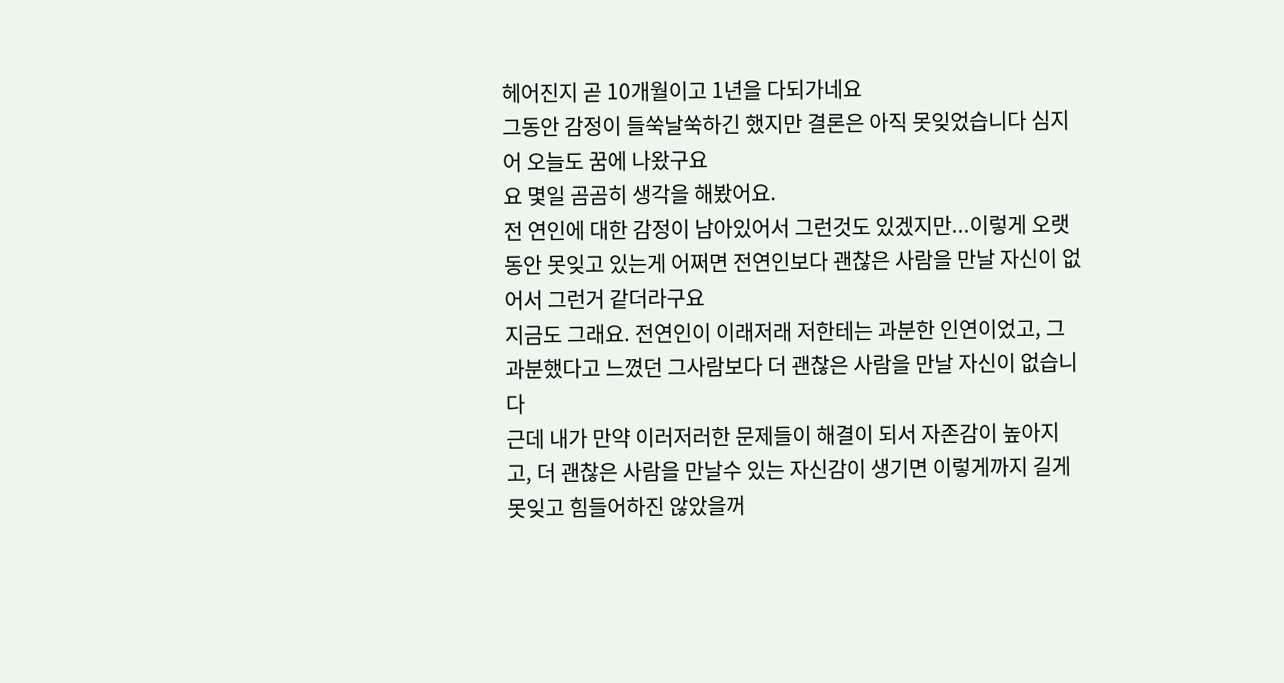헤어진지 곧 10개월이고 1년을 다되가네요
그동안 감정이 들쑥날쑥하긴 했지만 결론은 아직 못잊었습니다 심지어 오늘도 꿈에 나왔구요
요 몇일 곰곰히 생각을 해봤어요.
전 연인에 대한 감정이 남아있어서 그런것도 있겠지만...이렇게 오랫동안 못잊고 있는게 어쩌면 전연인보다 괜찮은 사람을 만날 자신이 없어서 그런거 같더라구요
지금도 그래요. 전연인이 이래저래 저한테는 과분한 인연이었고, 그 과분했다고 느꼈던 그사람보다 더 괜찮은 사람을 만날 자신이 없습니다
근데 내가 만약 이러저러한 문제들이 해결이 되서 자존감이 높아지고, 더 괜찮은 사람을 만날수 있는 자신감이 생기면 이렇게까지 길게 못잊고 힘들어하진 않았을꺼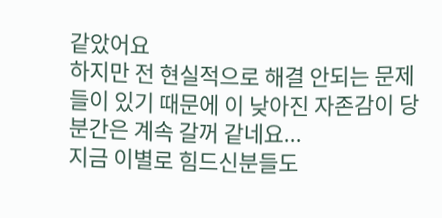같았어요
하지만 전 현실적으로 해결 안되는 문제들이 있기 때문에 이 낮아진 자존감이 당분간은 계속 갈꺼 같네요...
지금 이별로 힘드신분들도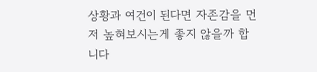상황과 여건이 된다면 자존감을 먼저 높혀보시는게 좋지 않을까 합니다